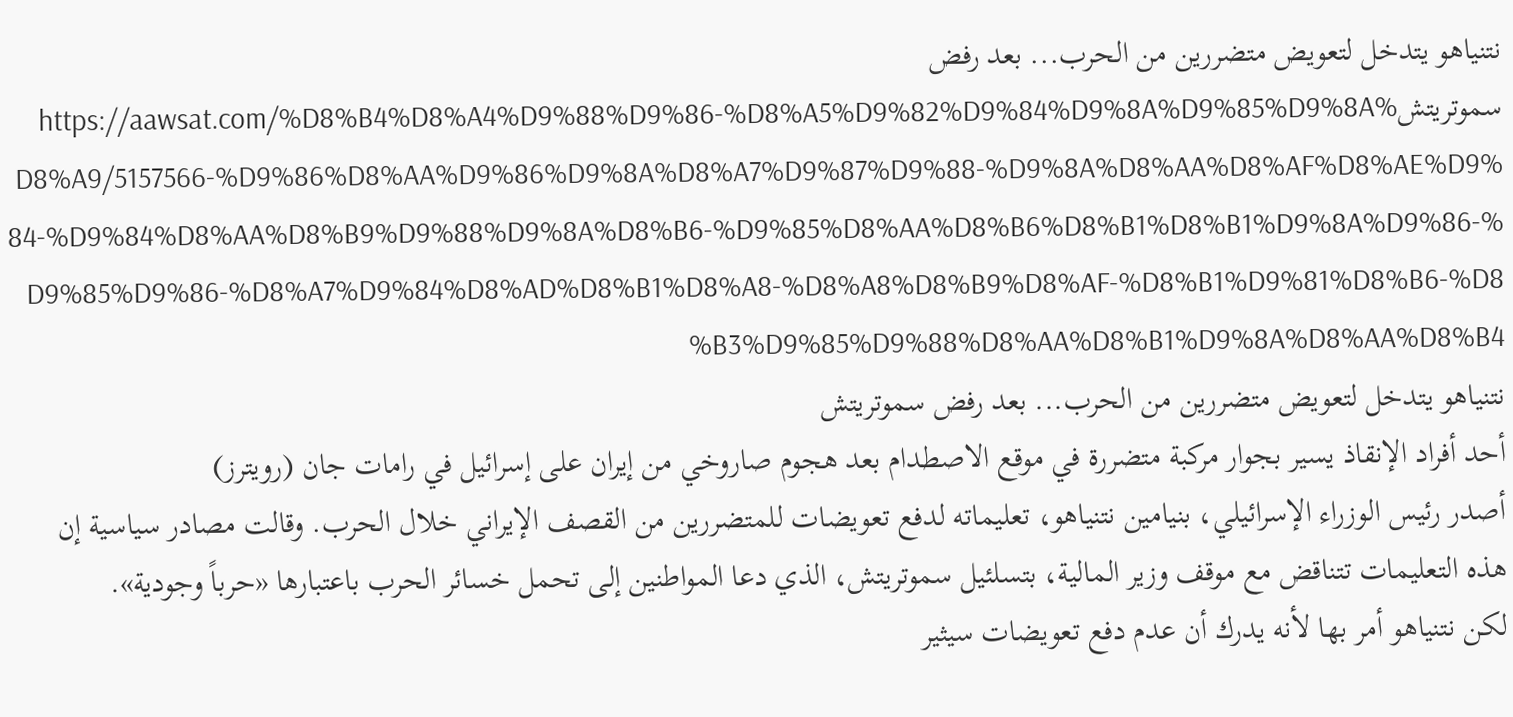نتنياهو يتدخل لتعويض متضررين من الحرب... بعد رفض سموتريتشhttps://aawsat.com/%D8%B4%D8%A4%D9%88%D9%86-%D8%A5%D9%82%D9%84%D9%8A%D9%85%D9%8A%D8%A9/5157566-%D9%86%D8%AA%D9%86%D9%8A%D8%A7%D9%87%D9%88-%D9%8A%D8%AA%D8%AF%D8%AE%D9%84-%D9%84%D8%AA%D8%B9%D9%88%D9%8A%D8%B6-%D9%85%D8%AA%D8%B6%D8%B1%D8%B1%D9%8A%D9%86-%D9%85%D9%86-%D8%A7%D9%84%D8%AD%D8%B1%D8%A8-%D8%A8%D8%B9%D8%AF-%D8%B1%D9%81%D8%B6-%D8%B3%D9%85%D9%88%D8%AA%D8%B1%D9%8A%D8%AA%D8%B4
نتنياهو يتدخل لتعويض متضررين من الحرب... بعد رفض سموتريتش
أحد أفراد الإنقاذ يسير بجوار مركبة متضررة في موقع الاصطدام بعد هجوم صاروخي من إيران على إسرائيل في رامات جان (رويترز)
أصدر رئيس الوزراء الإسرائيلي، بنيامين نتنياهو، تعليماته لدفع تعويضات للمتضررين من القصف الإيراني خلال الحرب. وقالت مصادر سياسية إن هذه التعليمات تتناقض مع موقف وزير المالية، بتسلئيل سموتريتش، الذي دعا المواطنين إلى تحمل خسائر الحرب باعتبارها «حرباً وجودية».
لكن نتنياهو أمر بها لأنه يدرك أن عدم دفع تعويضات سيثير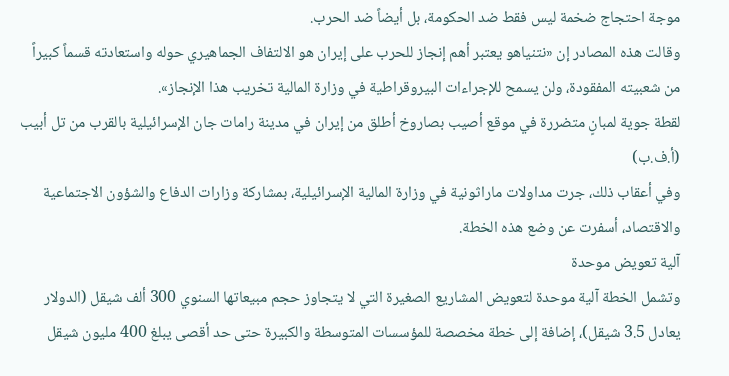موجة احتجاج ضخمة ليس فقط ضد الحكومة، بل أيضاً ضد الحرب.
وقالت هذه المصادر إن «نتنياهو يعتبر أهم إنجاز للحرب على إيران هو الالتفاف الجماهيري حوله واستعادته قسماً كبيراً من شعبيته المفقودة، ولن يسمح للإجراءات البيروقراطية في وزارة المالية تخريب هذا الإنجاز».
لقطة جوية لمبانٍ متضررة في موقع أصيب بصاروخ أطلق من إيران في مدينة رامات جان الإسرائيلية بالقرب من تل أبيب (أ.ف.ب)
وفي أعقاب ذلك، جرت مداولات ماراثونية في وزارة المالية الإسرائيلية، بمشاركة وزارات الدفاع والشؤون الاجتماعية والاقتصاد، أسفرت عن وضع هذه الخطة.
آلية تعويض موحدة
وتشمل الخطة آلية موحدة لتعويض المشاريع الصغيرة التي لا يتجاوز حجم مبيعاتها السنوي 300 ألف شيقل (الدولار يعادل 3.5 شيقل)، إضافة إلى خطة مخصصة للمؤسسات المتوسطة والكبيرة حتى حد أقصى يبلغ 400 مليون شيقل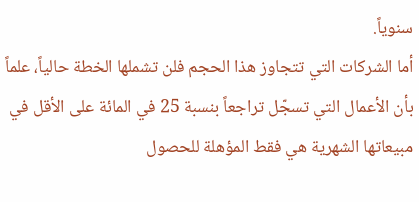سنوياً.
أما الشركات التي تتجاوز هذا الحجم فلن تشملها الخطة حالياً، علماً بأن الأعمال التي تسجّل تراجعاً بنسبة 25 في المائة على الأقل في مبيعاتها الشهرية هي فقط المؤهلة للحصول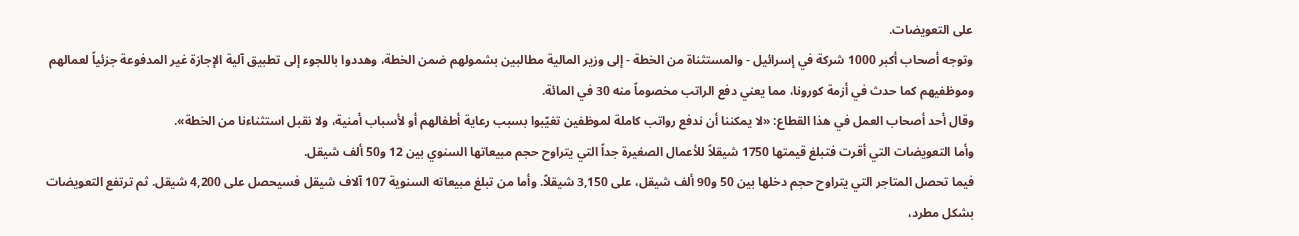على التعويضات.
وتوجه أصحاب أكبر 1000 شركة في إسرائيل - والمستثناة من الخطة - إلى وزير المالية مطالبين بشمولهم ضمن الخطة، وهددوا باللجوء إلى تطبيق آلية الإجازة غير المدفوعة جزئياً لعمالهم وموظفيهم كما حدث في أزمة كورونا، مما يعني دفع الراتب مخصوماً منه 30 في المائة.
وقال أحد أصحاب العمل في هذا القطاع: «لا يمكننا أن ندفع رواتب كاملة لموظفين تغيّبوا بسبب رعاية أطفالهم أو لأسباب أمنية، ولا نقبل استثناءنا من الخطة».
وأما التعويضات التي أقرت فتبلغ قيمتها 1750 شيقلاً للأعمال الصغيرة جداً التي يتراوح حجم مبيعاتها السنوي بين 12 و50 ألف شيقل.
فيما تحصل المتاجر التي يتراوح حجم دخلها بين 50 و90 ألف شيقل، على 3,150 شيقلاً. وأما من تبلغ مبيعاته السنوية 107 آلاف شيقل فسيحصل على 4,200 شيقل. ثم ترتفع التعويضات بشكل مطرد،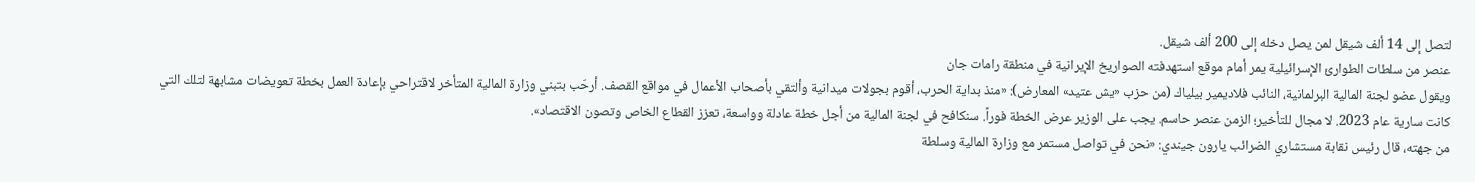لتصل إلى 14 ألف شيقل لمن يصل دخله إلى 200 ألف شيقل.
عنصر من سلطات الطوارئ الإسرائيلية يمر أمام موقع استهدفته الصواريخ الإيرانية في منطقة رامات جان
ويقول عضو لجنة المالية البرلمانية، النائب فلاديمير بيلياك (من حزب «يش عتيد» المعارض): «منذ بداية الحرب، أقوم بجولات ميدانية وألتقي بأصحاب الأعمال في مواقع القصف. أرحّب بتبني وزارة المالية المتأخر لاقتراحي بإعادة العمل بخطة تعويضات مشابهة لتلك التي كانت سارية عام 2023. لا مجال للتأخير؛ الزمن عنصر حاسم. يجب على الوزير عرض الخطة فوراً. سنكافح في لجنة المالية من أجل خطة عادلة وواسعة، تعزز القطاع الخاص وتصون الاقتصاد».
من جهته، قال رئيس نقابة مستشاري الضرائب يارون جيندي: «نحن في تواصل مستمر مع وزارة المالية وسلطة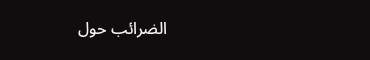الضرائب حول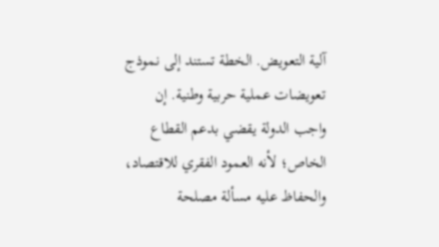آلية التعويض. الخطة تستند إلى نموذج تعويضات عملية حربية وطنية. إن واجب الدولة يقضي بدعم القطاع الخاص؛ لأنه العمود الفقري للاقتصاد، والحفاظ عليه مسألة مصلحة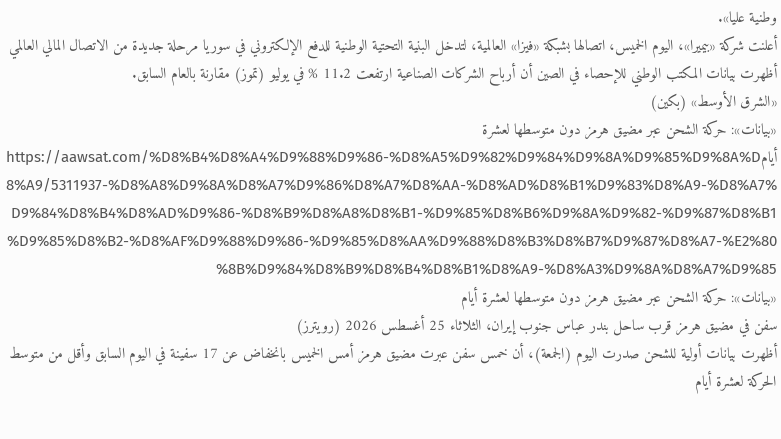وطنية عليا».
أعلنت شركة «بيميرا»، اليوم الخميس، اتصالها بشبكة «فيزا» العالمية، لتدخل البنية التحتية الوطنية للدفع الإلكتروني في سوريا مرحلة جديدة من الاتصال المالي العالمي
أظهرت بيانات المكتب الوطني للإحصاء في الصين أن أرباح الشركات الصناعية ارتفعت 11.2 % في يوليو (تموز) مقارنة بالعام السابق.
«الشرق الأوسط» (بكين)
«بيانات»: حركة الشحن عبر مضيق هرمز دون متوسطها لعشرة أيامhttps://aawsat.com/%D8%B4%D8%A4%D9%88%D9%86-%D8%A5%D9%82%D9%84%D9%8A%D9%85%D9%8A%D8%A9/5311937-%D8%A8%D9%8A%D8%A7%D9%86%D8%A7%D8%AA-%D8%AD%D8%B1%D9%83%D8%A9-%D8%A7%D9%84%D8%B4%D8%AD%D9%86-%D8%B9%D8%A8%D8%B1-%D9%85%D8%B6%D9%8A%D9%82-%D9%87%D8%B1%D9%85%D8%B2-%D8%AF%D9%88%D9%86-%D9%85%D8%AA%D9%88%D8%B3%D8%B7%D9%87%D8%A7-%E2%80%8B%D9%84%D8%B9%D8%B4%D8%B1%D8%A9-%D8%A3%D9%8A%D8%A7%D9%85
«بيانات»: حركة الشحن عبر مضيق هرمز دون متوسطها لعشرة أيام
سفن في مضيق هرمز قرب ساحل بندر عباس جنوب إيران، الثلاثاء 25 أغسطس 2026 (رويترز)
أظهرت بيانات أولية للشحن صدرت اليوم (الجمعة)، أن خمس سفن عبرت مضيق هرمز أمس الخميس بانخفاض عن 17 سفينة في اليوم السابق وأقل من متوسط الحركة لعشرة أيام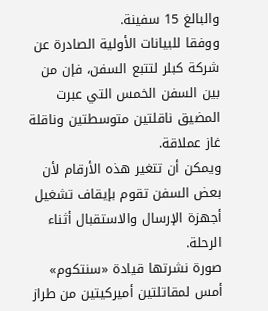والبالغ 15 سفينة.
ووفقا للبيانات الأولية الصادرة عن شركة كبلر لتتبع السفن، فإن من بين السفن الخمس التي عبرت المضيق ناقلتين متوسطتين وناقلة غاز عملاقة.
ويمكن أن تتغير هذه الأرقام لأن بعض السفن تقوم بإيقاف تشغيل أجهزة الإرسال والاستقبال أثناء الرحلة.
صورة نشرتها قيادة «سنتكوم» أمس لمقاتلتين أميركيتين من طراز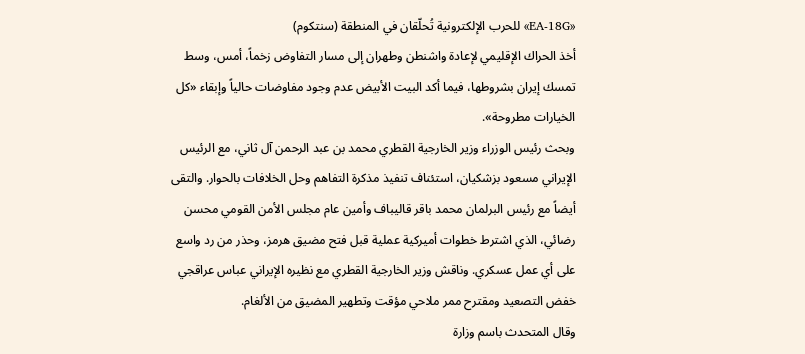«EA-18G» للحرب الإلكترونية تُحلّقان في المنطقة (سنتكوم)
أخذ الحراك الإقليمي لإعادة واشنطن وطهران إلى مسار التفاوض زخماً، أمس، وسط تمسك إيران بشروطها، فيما أكد البيت الأبيض عدم وجود مفاوضات حالياً وإبقاء «كل الخيارات مطروحة».
وبحث رئيس الوزراء وزير الخارجية القطري محمد بن عبد الرحمن آل ثاني، مع الرئيس الإيراني مسعود بزشكيان، استئناف تنفيذ مذكرة التفاهم وحل الخلافات بالحوار. والتقى أيضاً مع رئيس البرلمان محمد باقر قاليباف وأمين عام مجلس الأمن القومي محسن رضائي، الذي اشترط خطوات أميركية عملية قبل فتح مضيق هرمز، وحذر من رد واسع على أي عمل عسكري. وناقش وزير الخارجية القطري مع نظيره الإيراني عباس عراقجي خفض التصعيد ومقترح ممر ملاحي مؤقت وتطهير المضيق من الألغام.
وقال المتحدث باسم وزارة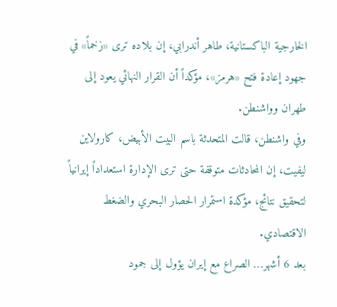الخارجية الباكستانية، طاهر أندرابي، إن بلاده ترى «زخماً» في جهود إعادة فتح «هرمز»، مؤكداً أن القرار النهائي يعود إلى طهران وواشنطن.
وفي واشنطن، قالت المتحدثة باسم البيت الأبيض، كارولاين ليفيت، إن المحادثات متوقفة حتى ترى الإدارة استعداداً إيرانياً لتحقيق نتائج، مؤكدة استمرار الحصار البحري والضغط الاقتصادي.
بعد 6 أشهر… الصراع مع إيران يؤول إلى جمود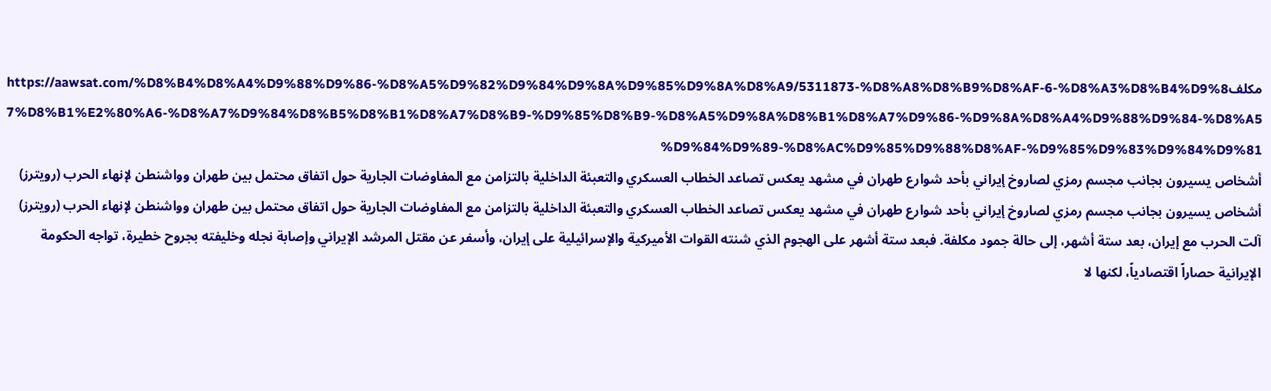مكلفhttps://aawsat.com/%D8%B4%D8%A4%D9%88%D9%86-%D8%A5%D9%82%D9%84%D9%8A%D9%85%D9%8A%D8%A9/5311873-%D8%A8%D8%B9%D8%AF-6-%D8%A3%D8%B4%D9%87%D8%B1%E2%80%A6-%D8%A7%D9%84%D8%B5%D8%B1%D8%A7%D8%B9-%D9%85%D8%B9-%D8%A5%D9%8A%D8%B1%D8%A7%D9%86-%D9%8A%D8%A4%D9%88%D9%84-%D8%A5%D9%84%D9%89-%D8%AC%D9%85%D9%88%D8%AF-%D9%85%D9%83%D9%84%D9%81
أشخاص يسيرون بجانب مجسم رمزي لصاروخ إيراني بأحد شوارع طهران في مشهد يعكس تصاعد الخطاب العسكري والتعبئة الداخلية بالتزامن مع المفاوضات الجارية حول اتفاق محتمل بين طهران وواشنطن لإنهاء الحرب (رويترز)
أشخاص يسيرون بجانب مجسم رمزي لصاروخ إيراني بأحد شوارع طهران في مشهد يعكس تصاعد الخطاب العسكري والتعبئة الداخلية بالتزامن مع المفاوضات الجارية حول اتفاق محتمل بين طهران وواشنطن لإنهاء الحرب (رويترز)
آلت الحرب مع إيران، بعد ستة أشهر، إلى حالة جمود مكلفة. فبعد ستة أشهر على الهجوم الذي شنته القوات الأميركية والإسرائيلية على إيران، وأسفر عن مقتل المرشد الإيراني وإصابة نجله وخليفته بجروح خطيرة، تواجه الحكومة الإيرانية حصاراً اقتصادياً، لكنها لا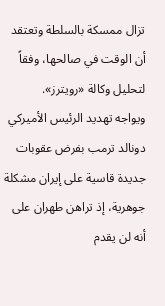تزال ممسكة بالسلطة وتعتقد أن الوقت في صالحها، وفقاً لتحليل وكالة «رويترز».
ويواجه تهديد الرئيس الأميركي دونالد ترمب بفرض عقوبات جديدة قاسية على إيران مشكلة جوهرية، إذ تراهن طهران على أنه لن يقدم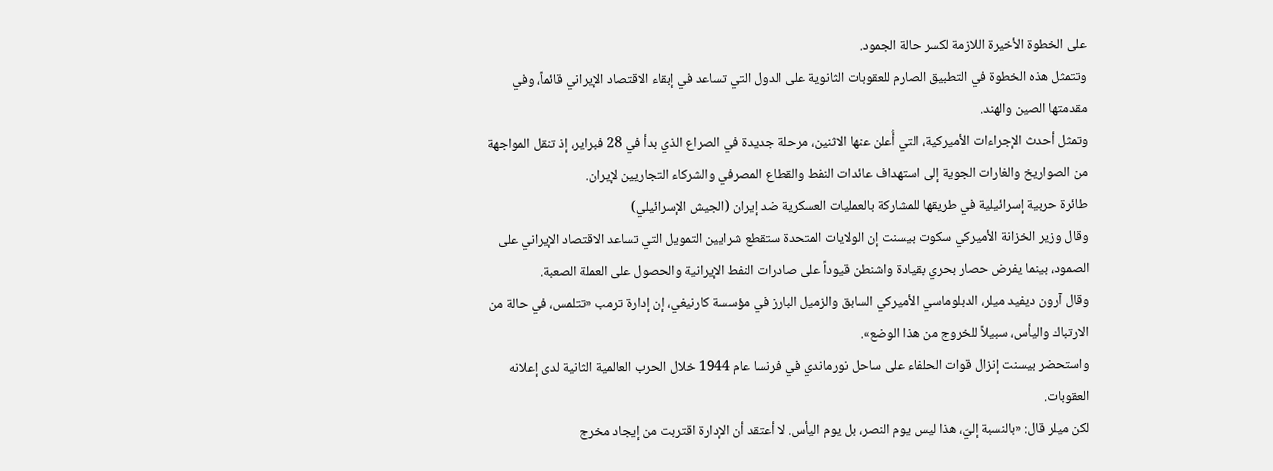على الخطوة الأخيرة اللازمة لكسر حالة الجمود.
وتتمثل هذه الخطوة في التطبيق الصارم للعقوبات الثانوية على الدول التي تساعد في إبقاء الاقتصاد الإيراني قائماً، وفي مقدمتها الصين والهند.
وتمثل أحدث الإجراءات الأميركية، التي أُعلن عنها الاثنين، مرحلة جديدة في الصراع الذي بدأ في 28 فبراير، إذ تنقل المواجهة من الصواريخ والغارات الجوية إلى استهداف عائدات النفط والقطاع المصرفي والشركاء التجاريين لإيران.
طائرة حربية إسرائيلية في طريقها للمشاركة بالعمليات العسكرية ضد إيران (الجيش الإسرائيلي)
وقال وزير الخزانة الأميركي سكوت بيسنت إن الولايات المتحدة ستقطع شرايين التمويل التي تساعد الاقتصاد الإيراني على الصمود، بينما يفرض حصار بحري بقيادة واشنطن قيوداً على صادرات النفط الإيرانية والحصول على العملة الصعبة.
وقال آرون ديفيد ميلر، الدبلوماسي الأميركي السابق والزميل البارز في مؤسسة كارنيغي، إن إدارة ترمب «تتلمس، في حالة من الارتباك واليأس، سبيلاً للخروج من هذا الوضع».
واستحضر بيسنت إنزال قوات الحلفاء على ساحل نورماندي في فرنسا عام 1944 خلال الحرب العالمية الثانية لدى إعلانه العقوبات.
لكن ميلر قال: «بالنسبة إليّ، هذا ليس يوم النصر، بل يوم اليأس. لا أعتقد أن الإدارة اقتربت من إيجاد مخرج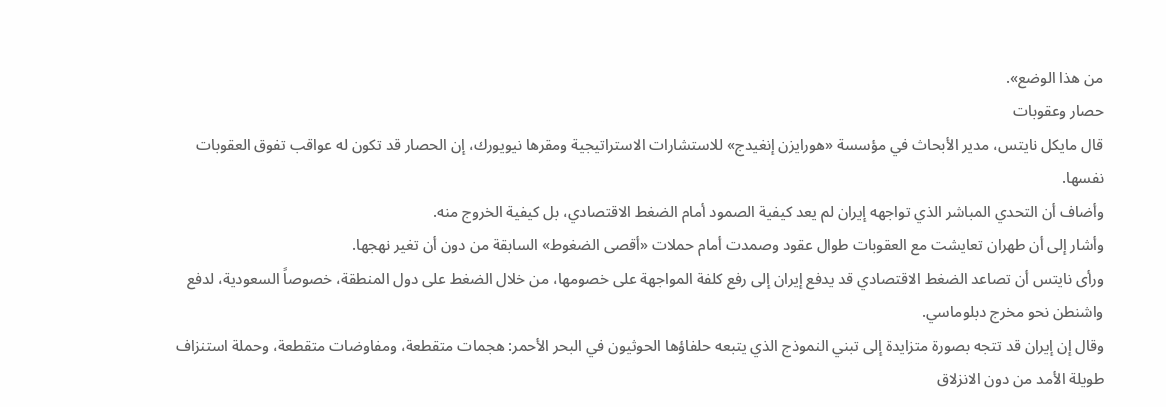من هذا الوضع».
حصار وعقوبات
قال مايكل نايتس، مدير الأبحاث في مؤسسة «هورايزن إنغيدج» للاستشارات الاستراتيجية ومقرها نيويورك، إن الحصار قد تكون له عواقب تفوق العقوبات نفسها.
وأضاف أن التحدي المباشر الذي تواجهه إيران لم يعد كيفية الصمود أمام الضغط الاقتصادي، بل كيفية الخروج منه.
وأشار إلى أن طهران تعايشت مع العقوبات طوال عقود وصمدت أمام حملات «أقصى الضغوط» السابقة من دون أن تغير نهجها.
ورأى نايتس أن تصاعد الضغط الاقتصادي قد يدفع إيران إلى رفع كلفة المواجهة على خصومها، من خلال الضغط على دول المنطقة، خصوصاً السعودية، لدفع واشنطن نحو مخرج دبلوماسي.
وقال إن إيران قد تتجه بصورة متزايدة إلى تبني النموذج الذي يتبعه حلفاؤها الحوثيون في البحر الأحمر: هجمات متقطعة، ومفاوضات متقطعة، وحملة استنزاف طويلة الأمد من دون الانزلاق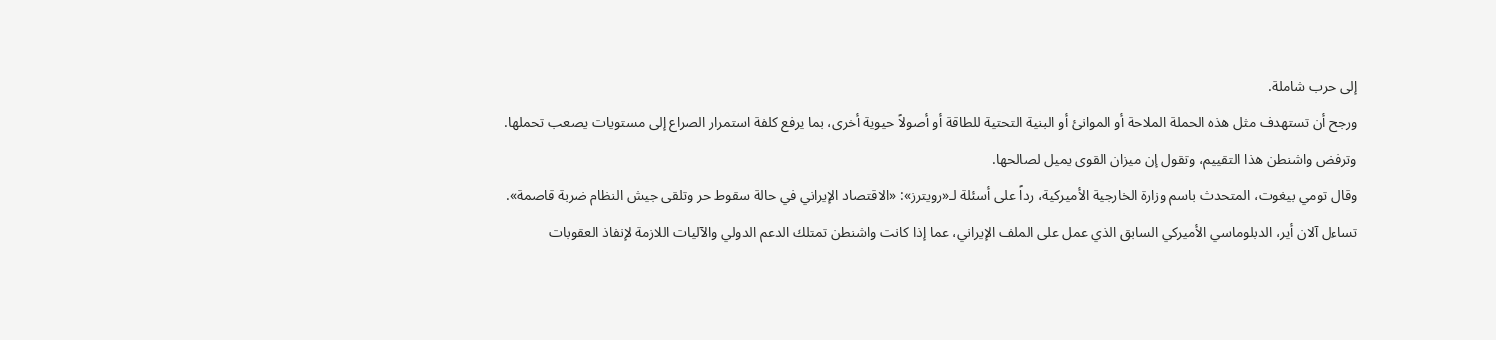إلى حرب شاملة.
ورجح أن تستهدف مثل هذه الحملة الملاحة أو الموانئ أو البنية التحتية للطاقة أو أصولاً حيوية أخرى، بما يرفع كلفة استمرار الصراع إلى مستويات يصعب تحملها.
وترفض واشنطن هذا التقييم، وتقول إن ميزان القوى يميل لصالحها.
وقال تومي بيغوت، المتحدث باسم وزارة الخارجية الأميركية، رداً على أسئلة لـ«رويترز»: «الاقتصاد الإيراني في حالة سقوط حر وتلقى جيش النظام ضربة قاصمة».
تساءل آلان أير، الدبلوماسي الأميركي السابق الذي عمل على الملف الإيراني، عما إذا كانت واشنطن تمتلك الدعم الدولي والآليات اللازمة لإنفاذ العقوبات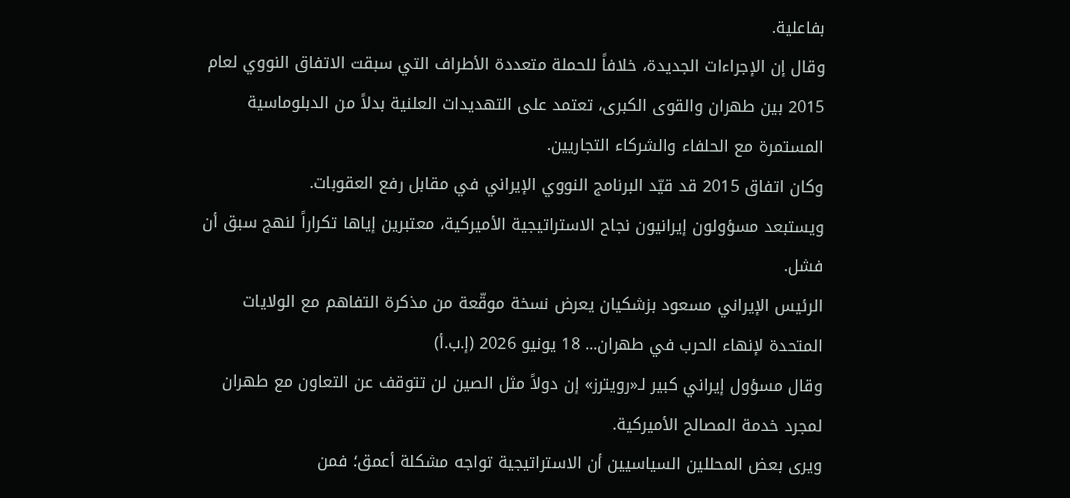بفاعلية.
وقال إن الإجراءات الجديدة، خلافاً للحملة متعددة الأطراف التي سبقت الاتفاق النووي لعام 2015 بين طهران والقوى الكبرى، تعتمد على التهديدات العلنية بدلاً من الدبلوماسية المستمرة مع الحلفاء والشركاء التجاريين.
وكان اتفاق 2015 قد قيّد البرنامج النووي الإيراني في مقابل رفع العقوبات.
ويستبعد مسؤولون إيرانيون نجاح الاستراتيجية الأميركية، معتبرين إياها تكراراً لنهج سبق أن فشل.
الرئيس الإيراني مسعود بزشكيان يعرض نسخة موقّعة من مذكرة التفاهم مع الولايات المتحدة لإنهاء الحرب في طهران... 18 يونيو 2026 (إ.ب.أ)
وقال مسؤول إيراني كبير لـ«رويترز» إن دولاً مثل الصين لن تتوقف عن التعاون مع طهران لمجرد خدمة المصالح الأميركية.
ويرى بعض المحللين السياسيين أن الاستراتيجية تواجه مشكلة أعمق؛ فمن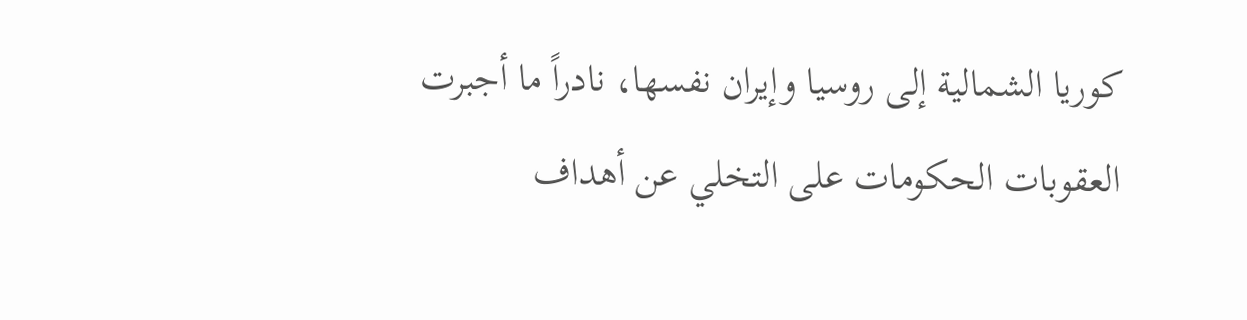كوريا الشمالية إلى روسيا وإيران نفسها، نادراً ما أجبرت العقوبات الحكومات على التخلي عن أهداف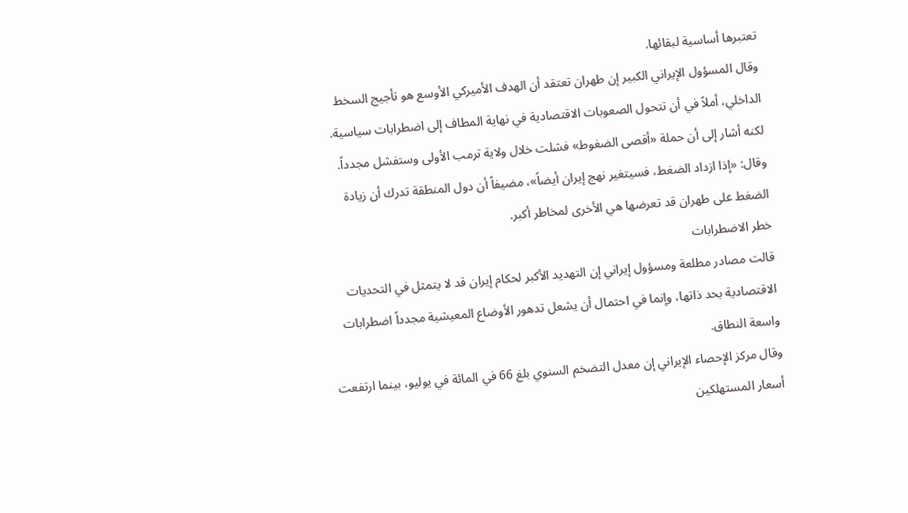تعتبرها أساسية لبقائها.
وقال المسؤول الإيراني الكبير إن طهران تعتقد أن الهدف الأميركي الأوسع هو تأجيج السخط الداخلي، أملاً في أن تتحول الصعوبات الاقتصادية في نهاية المطاف إلى اضطرابات سياسية.
لكنه أشار إلى أن حملة «أقصى الضغوط» فشلت خلال ولاية ترمب الأولى وستفشل مجدداً.
وقال: «إذا ازداد الضغط، فسيتغير نهج إيران أيضاً»، مضيفاً أن دول المنطقة تدرك أن زيادة الضغط على طهران قد تعرضها هي الأخرى لمخاطر أكبر.
خطر الاضطرابات
قالت مصادر مطلعة ومسؤول إيراني إن التهديد الأكبر لحكام إيران قد لا يتمثل في التحديات الاقتصادية بحد ذاتها، وإنما في احتمال أن يشعل تدهور الأوضاع المعيشية مجدداً اضطرابات واسعة النطاق.
وقال مركز الإحصاء الإيراني إن معدل التضخم السنوي بلغ 66 في المائة في يوليو، بينما ارتفعت أسعار المستهلكين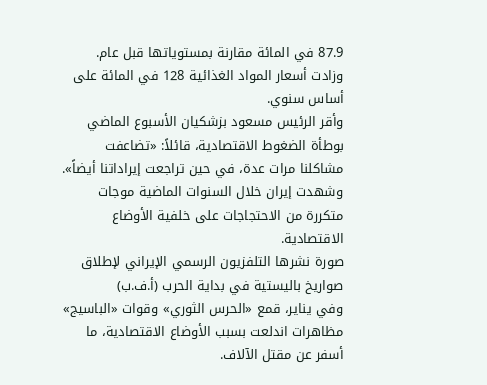87.9 في المائة مقارنة بمستوياتها قبل عام.
وزادت أسعار المواد الغذائية 128 في المائة على أساس سنوي.
وأقر الرئيس مسعود بزشكيان الأسبوع الماضي بوطأة الضغوط الاقتصادية، قائلاً: «تضاعفت مشاكلنا مرات عدة، في حين تراجعت إيراداتنا أيضاً».
وشهدت إيران خلال السنوات الماضية موجات متكررة من الاحتجاجات على خلفية الأوضاع الاقتصادية.
صورة نشرها التلفزيون الرسمي الإيراني لإطلاق صواريخ باليستية في بداية الحرب (أ.ف.ب)
وفي يناير، قمع «الحرس الثوري» وقوات «الباسيج» مظاهرات اندلعت بسبب الأوضاع الاقتصادية، ما أسفر عن مقتل الآلاف.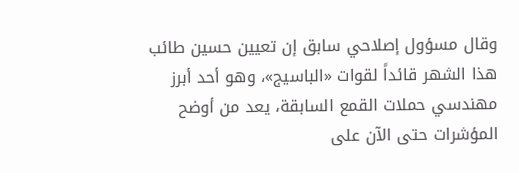وقال مسؤول إصلاحي سابق إن تعيين حسين طائب هذا الشهر قائداً لقوات «الباسيج»، وهو أحد أبرز مهندسي حملات القمع السابقة، يعد من أوضح المؤشرات حتى الآن على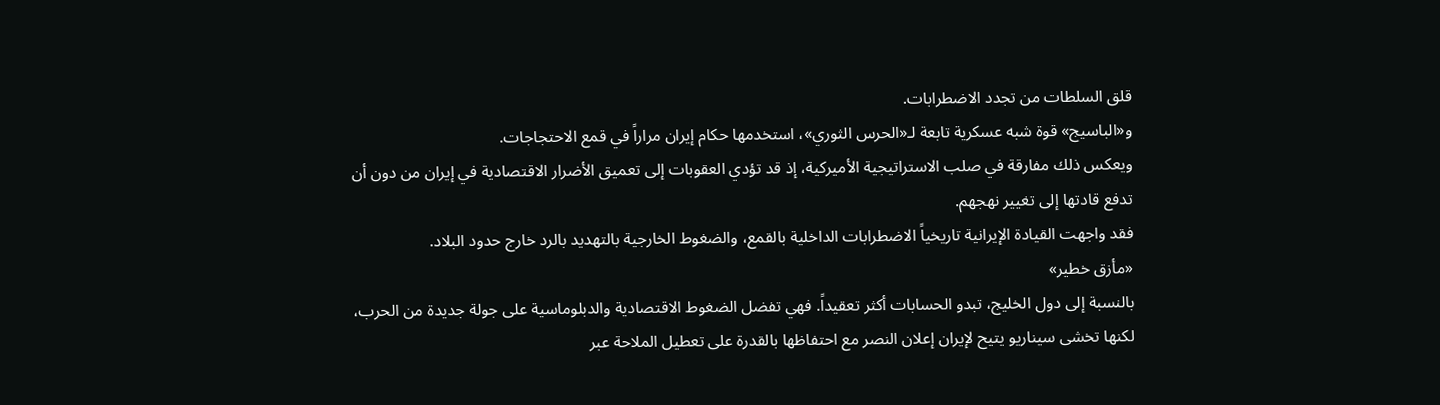قلق السلطات من تجدد الاضطرابات.
و«الباسيج» قوة شبه عسكرية تابعة لـ«الحرس الثوري»، استخدمها حكام إيران مراراً في قمع الاحتجاجات.
ويعكس ذلك مفارقة في صلب الاستراتيجية الأميركية، إذ قد تؤدي العقوبات إلى تعميق الأضرار الاقتصادية في إيران من دون أن تدفع قادتها إلى تغيير نهجهم.
فقد واجهت القيادة الإيرانية تاريخياً الاضطرابات الداخلية بالقمع، والضغوط الخارجية بالتهديد بالرد خارج حدود البلاد.
«مأزق خطير»
بالنسبة إلى دول الخليج، تبدو الحسابات أكثر تعقيداً. فهي تفضل الضغوط الاقتصادية والدبلوماسية على جولة جديدة من الحرب، لكنها تخشى سيناريو يتيح لإيران إعلان النصر مع احتفاظها بالقدرة على تعطيل الملاحة عبر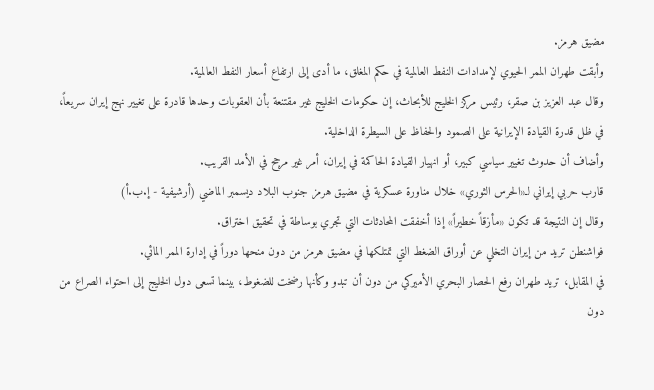مضيق هرمز.
وأبقت طهران الممر الحيوي لإمدادات النفط العالمية في حكم المغلق، ما أدى إلى ارتفاع أسعار النفط العالمية.
وقال عبد العزيز بن صقر، رئيس مركز الخليج للأبحاث، إن حكومات الخليج غير مقتنعة بأن العقوبات وحدها قادرة على تغيير نهج إيران سريعاً، في ظل قدرة القيادة الإيرانية على الصمود والحفاظ على السيطرة الداخلية.
وأضاف أن حدوث تغيير سياسي كبير، أو انهيار القيادة الحاكمة في إيران، أمر غير مرجح في الأمد القريب.
قارب حربي إيراني لـ«الحرس الثوري» خلال مناورة عسكرية في مضيق هرمز جنوب البلاد ديسمبر الماضي (أرشيفية - إ.ب.أ)
وقال إن النتيجة قد تكون «مأزقاً خطيراً» إذا أخفقت المحادثات التي تجري بوساطة في تحقيق اختراق.
فواشنطن تريد من إيران التخلي عن أوراق الضغط التي تمتلكها في مضيق هرمز من دون منحها دوراً في إدارة الممر المائي.
في المقابل، تريد طهران رفع الحصار البحري الأميركي من دون أن تبدو وكأنها رضخت للضغوط، بينما تسعى دول الخليج إلى احتواء الصراع من دون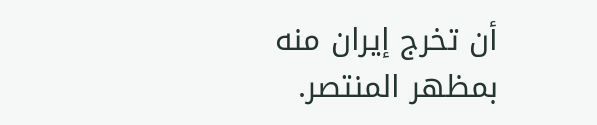أن تخرج إيران منه بمظهر المنتصر.